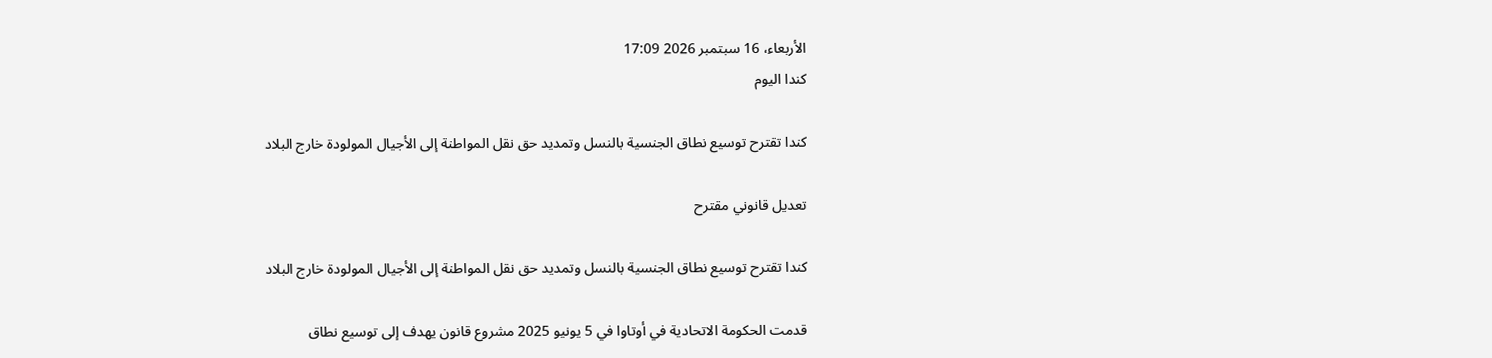الأربعاء، 16 سبتمبر 2026 17:09
كندا اليوم

كندا تقترح توسيع نطاق الجنسية بالنسل وتمديد حق نقل المواطنة إلى الأجيال المولودة خارج البلاد

تعديل قانوني مقترح

كندا تقترح توسيع نطاق الجنسية بالنسل وتمديد حق نقل المواطنة إلى الأجيال المولودة خارج البلاد

قدمت الحكومة الاتحادية في أوتاوا في 5 يونيو 2025 مشروع قانون يهدف إلى توسيع نطاق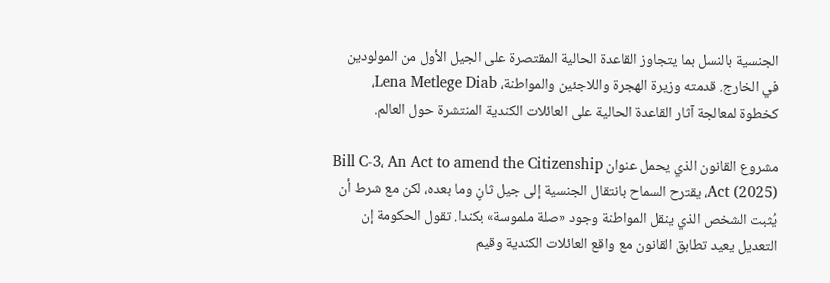الجنسية بالنسل بما يتجاوز القاعدة الحالية المقتصرة على الجيل الأول من المولودين في الخارج. قدمته وزيرة الهجرة واللاجئين والمواطنة، Lena Metlege Diab، كخطوة لمعالجة آثار القاعدة الحالية على العائلات الكندية المنتشرة حول العالم.

مشروع القانون الذي يحمل عنوان Bill C‑3، An Act to amend the Citizenship Act (2025)، يقترح السماح بانتقال الجنسية إلى جيل ثانٍ وما بعده، لكن مع شرط أن يُثبت الشخص الذي ينقل المواطنة وجود «صلة ملموسة» بكندا. تقول الحكومة إن التعديل يعيد تطابق القانون مع واقع العائلات الكندية وقيم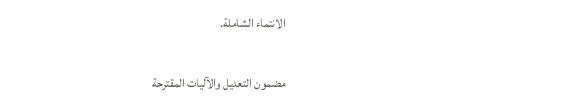الانتماء الشاملة.

مضمون التعديل والآليات المقترحة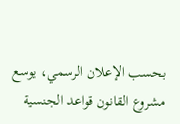بحسب الإعلان الرسمي، يوسع مشروع القانون قواعد الجنسية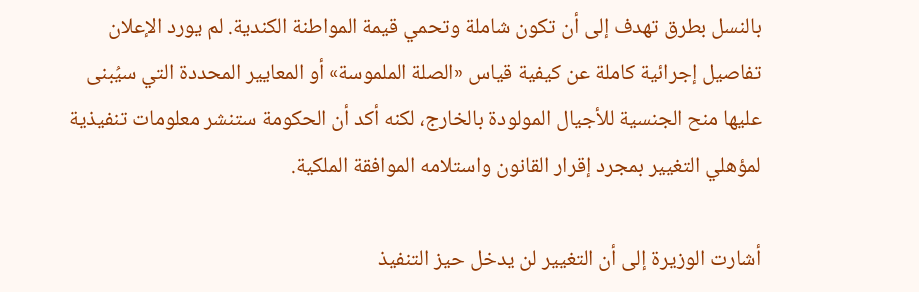بالنسل بطرق تهدف إلى أن تكون شاملة وتحمي قيمة المواطنة الكندية. لم يورد الإعلان تفاصيل إجرائية كاملة عن كيفية قياس «الصلة الملموسة» أو المعايير المحددة التي سيُبنى عليها منح الجنسية للأجيال المولودة بالخارج، لكنه أكد أن الحكومة ستنشر معلومات تنفيذية لمؤهلي التغيير بمجرد إقرار القانون واستلامه الموافقة الملكية.

أشارت الوزيرة إلى أن التغيير لن يدخل حيز التنفيذ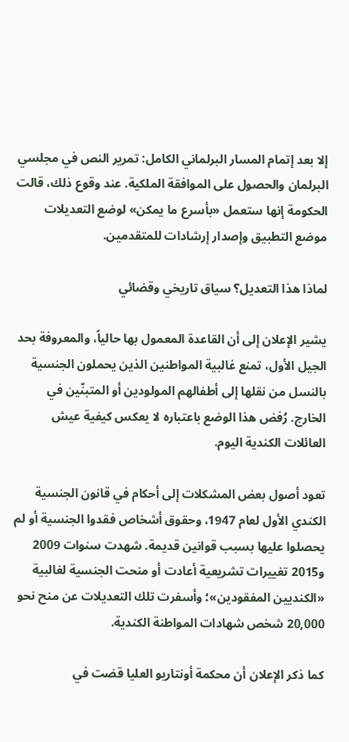إلا بعد إتمام المسار البرلماني الكامل: تمرير النص في مجلسي البرلمان والحصول على الموافقة الملكية. عند وقوع ذلك، قالت الحكومة إنها ستعمل «بأسرع ما يمكن» لوضع التعديلات موضع التطبيق وإصدار إرشادات للمتقدمين.

لماذا هذا التعديل؟ سياق تاريخي وقضائي

يشير الإعلان إلى أن القاعدة المعمول بها حالياً، والمعروفة بحد الجيل الأول، تمنع غالبية المواطنين الذين يحملون الجنسية بالنسل من نقلها إلى أطفالهم المولودين أو المتبنّين في الخارج. رُفض هذا الوضع باعتباره لا يعكس كيفية عيش العائلات الكندية اليوم.

تعود أصول بعض المشكلات إلى أحكام في قانون الجنسية الكندي الأول لعام 1947، وحقوق أشخاص فقدوا الجنسية أو لم يحصلوا عليها بسبب قوانين قديمة. شهدت سنوات 2009 و2015 تغييرات تشريعية أعادت أو منحت الجنسية لغالبية «الكنديين المفقودين»؛ وأسفرت تلك التعديلات عن منح نحو 20,000 شخص شهادات المواطنة الكندية.

كما ذكر الإعلان أن محكمة أونتاريو العليا قضت في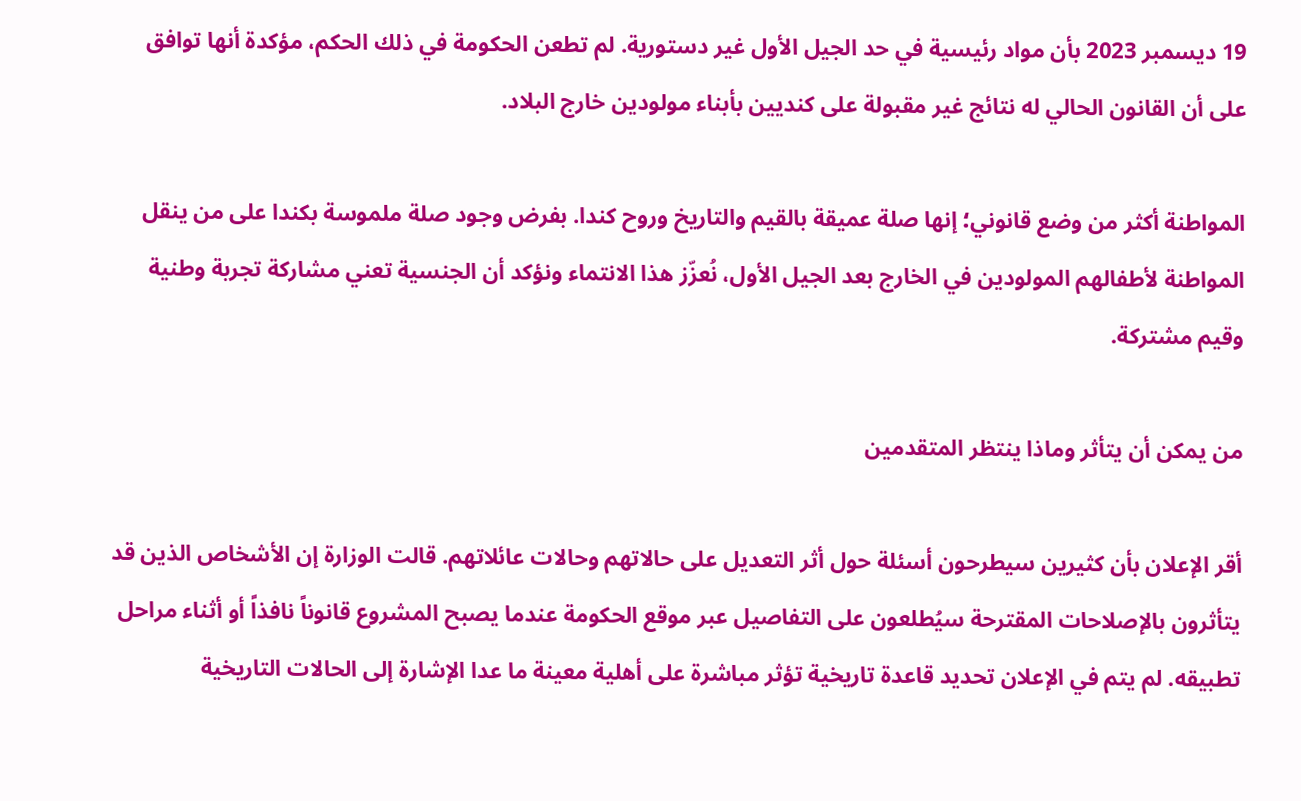19 ديسمبر 2023 بأن مواد رئيسية في حد الجيل الأول غير دستورية. لم تطعن الحكومة في ذلك الحكم، مؤكدة أنها توافق على أن القانون الحالي له نتائج غير مقبولة على كنديين بأبناء مولودين خارج البلاد.

المواطنة أكثر من وضع قانوني؛ إنها صلة عميقة بالقيم والتاريخ وروح كندا. بفرض وجود صلة ملموسة بكندا على من ينقل المواطنة لأطفالهم المولودين في الخارج بعد الجيل الأول، نُعزّز هذا الانتماء ونؤكد أن الجنسية تعني مشاركة تجربة وطنية وقيم مشتركة.

من يمكن أن يتأثر وماذا ينتظر المتقدمين

أقر الإعلان بأن كثيرين سيطرحون أسئلة حول أثر التعديل على حالاتهم وحالات عائلاتهم. قالت الوزارة إن الأشخاص الذين قد يتأثرون بالإصلاحات المقترحة سيُطلعون على التفاصيل عبر موقع الحكومة عندما يصبح المشروع قانوناً نافذاً أو أثناء مراحل تطبيقه. لم يتم في الإعلان تحديد قاعدة تاريخية تؤثر مباشرة على أهلية معينة ما عدا الإشارة إلى الحالات التاريخية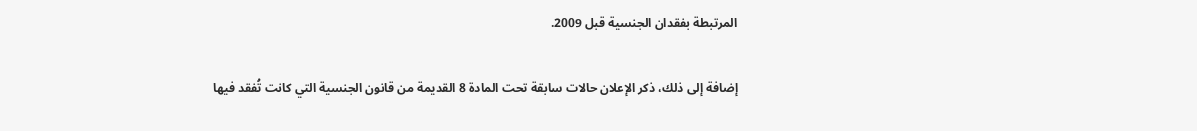المرتبطة بفقدان الجنسية قبل 2009.

إضافة إلى ذلك، ذكر الإعلان حالات سابقة تحت المادة 8 القديمة من قانون الجنسية التي كانت تُفقد فيها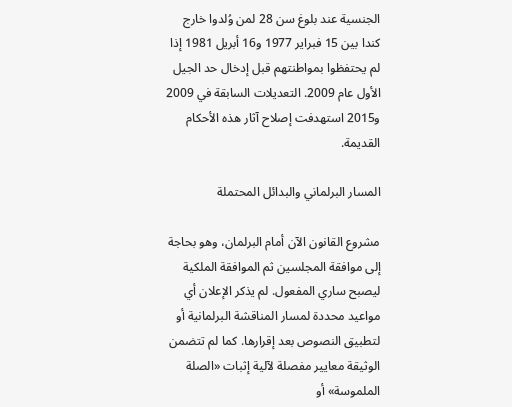الجنسية عند بلوغ سن 28 لمن وُلدوا خارج كندا بين 15 فبراير 1977 و16 أبريل 1981 إذا لم يحتفظوا بمواطنتهم قبل إدخال حد الجيل الأول عام 2009. التعديلات السابقة في 2009 و2015 استهدفت إصلاح آثار هذه الأحكام القديمة.

المسار البرلماني والبدائل المحتملة

مشروع القانون الآن أمام البرلمان، وهو بحاجة إلى موافقة المجلسين ثم الموافقة الملكية ليصبح ساري المفعول. لم يذكر الإعلان أي مواعيد محددة لمسار المناقشة البرلمانية أو لتطبيق النصوص بعد إقرارها. كما لم تتضمن الوثيقة معايير مفصلة لآلية إثبات «الصلة الملموسة» أو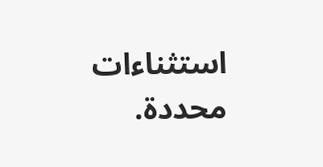استثناءات محددة.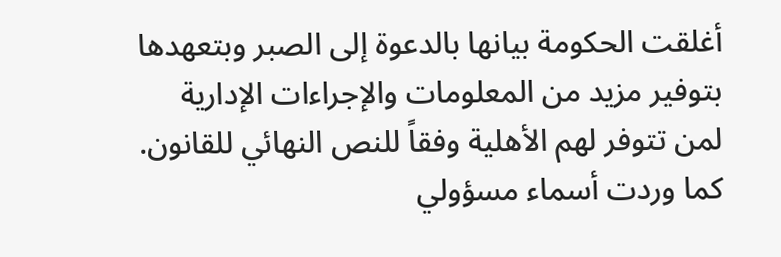أغلقت الحكومة بيانها بالدعوة إلى الصبر وبتعهدها بتوفير مزيد من المعلومات والإجراءات الإدارية لمن تتوفر لهم الأهلية وفقاً للنص النهائي للقانون. كما وردت أسماء مسؤولي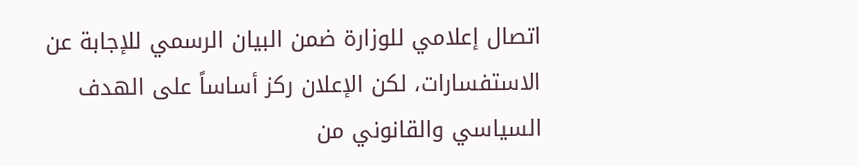اتصال إعلامي للوزارة ضمن البيان الرسمي للإجابة عن الاستفسارات، لكن الإعلان ركز أساساً على الهدف السياسي والقانوني من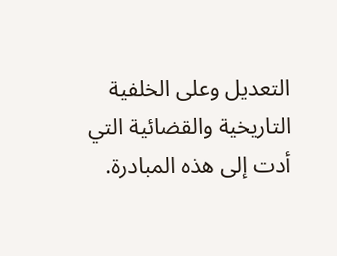التعديل وعلى الخلفية التاريخية والقضائية التي أدت إلى هذه المبادرة.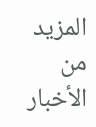المزيد من الأخبار